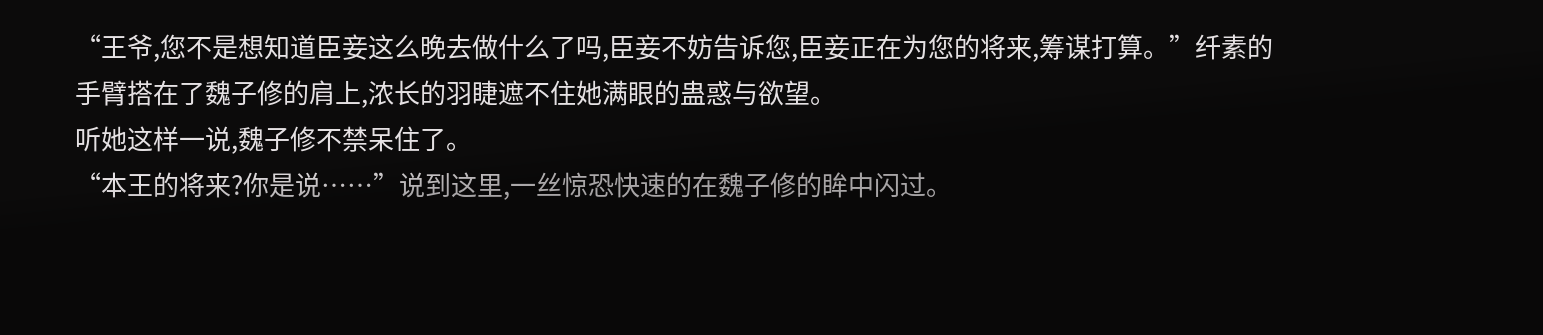“王爷,您不是想知道臣妾这么晚去做什么了吗,臣妾不妨告诉您,臣妾正在为您的将来,筹谋打算。”纤素的手臂搭在了魏子修的肩上,浓长的羽睫遮不住她满眼的蛊惑与欲望。
听她这样一说,魏子修不禁呆住了。
“本王的将来?你是说……”说到这里,一丝惊恐快速的在魏子修的眸中闪过。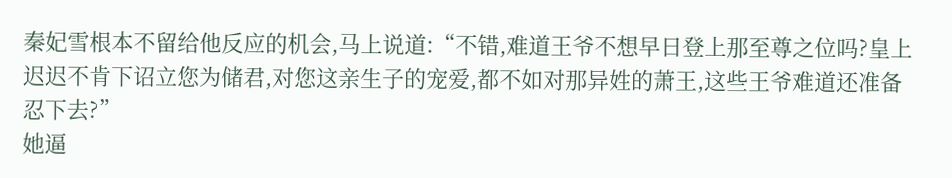秦妃雪根本不留给他反应的机会,马上说道:“不错,难道王爷不想早日登上那至尊之位吗?皇上迟迟不肯下诏立您为储君,对您这亲生子的宠爱,都不如对那异姓的萧王,这些王爷难道还准备忍下去?”
她逼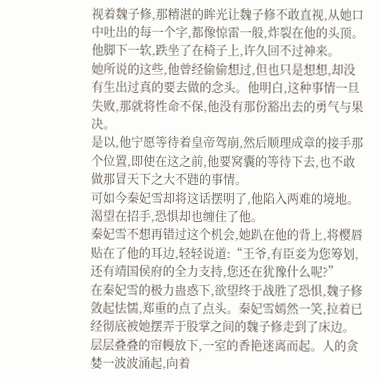视着魏子修,那精湛的眸光让魏子修不敢直视,从她口中吐出的每一个字,都像惊雷一般,炸裂在他的头顶。
他脚下一软,跌坐了在椅子上,许久回不过神来。
她所说的这些,他曾经偷偷想过,但也只是想想,却没有生出过真的要去做的念头。他明白,这种事情一旦失败,那就将性命不保,他没有那份豁出去的勇气与果决。
是以,他宁愿等待着皇帝驾崩,然后顺理成章的接手那个位置,即使在这之前,他要窝囊的等待下去,也不敢做那冒天下之大不韪的事情。
可如今秦妃雪却将这话摆明了,他陷入两难的境地。渴望在招手,恐惧却也缠住了他。
秦妃雪不想再错过这个机会,她趴在他的背上,将樱唇贴在了他的耳边,轻轻说道:“王爷,有臣妾为您筹划,还有靖国侯府的全力支持,您还在犹豫什么呢?”
在秦妃雪的极力蛊惑下,欲望终于战胜了恐惧,魏子修敛起怯懦,郑重的点了点头。秦妃雪嫣然一笑,拉着已经彻底被她摆弄于股掌之间的魏子修走到了床边。
层层叠叠的帘幔放下,一室的香艳迷离而起。人的贪婪一波波涌起,向着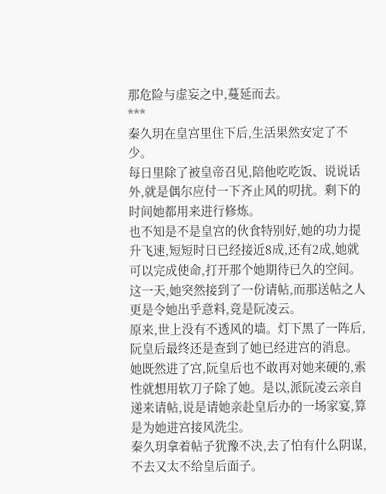那危险与虚妄之中,蔓延而去。
***
秦久玥在皇宫里住下后,生活果然安定了不少。
每日里除了被皇帝召见,陪他吃吃饭、说说话外,就是偶尔应付一下齐止风的叨扰。剩下的时间她都用来进行修炼。
也不知是不是皇宫的伙食特别好,她的功力提升飞速,短短时日已经接近8成,还有2成,她就可以完成使命,打开那个她期待已久的空间。
这一天,她突然接到了一份请帖,而那送帖之人更是令她出乎意料,竟是阮凌云。
原来,世上没有不透风的墙。灯下黑了一阵后,阮皇后最终还是查到了她已经进宫的消息。
她既然进了宫,阮皇后也不敢再对她来硬的,索性就想用软刀子除了她。是以,派阮凌云亲自递来请帖,说是请她亲赴皇后办的一场家宴,算是为她进宫接风洗尘。
秦久玥拿着帖子犹豫不决,去了怕有什么阴谋,不去又太不给皇后面子。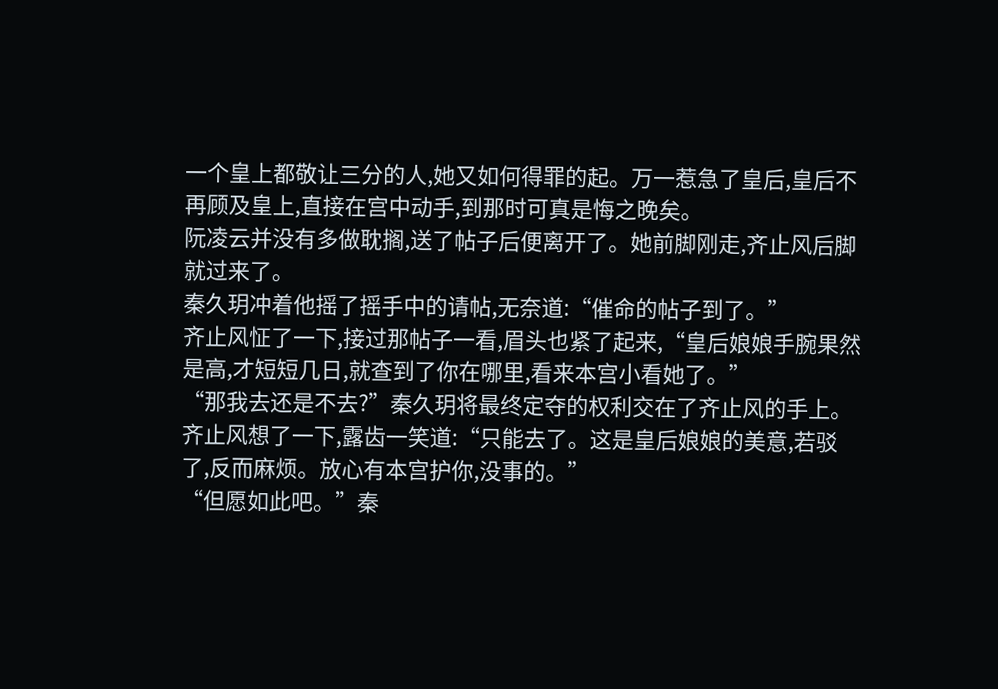一个皇上都敬让三分的人,她又如何得罪的起。万一惹急了皇后,皇后不再顾及皇上,直接在宫中动手,到那时可真是悔之晚矣。
阮凌云并没有多做耽搁,送了帖子后便离开了。她前脚刚走,齐止风后脚就过来了。
秦久玥冲着他摇了摇手中的请帖,无奈道:“催命的帖子到了。”
齐止风怔了一下,接过那帖子一看,眉头也紧了起来,“皇后娘娘手腕果然是高,才短短几日,就查到了你在哪里,看来本宫小看她了。”
“那我去还是不去?”秦久玥将最终定夺的权利交在了齐止风的手上。
齐止风想了一下,露齿一笑道:“只能去了。这是皇后娘娘的美意,若驳了,反而麻烦。放心有本宫护你,没事的。”
“但愿如此吧。”秦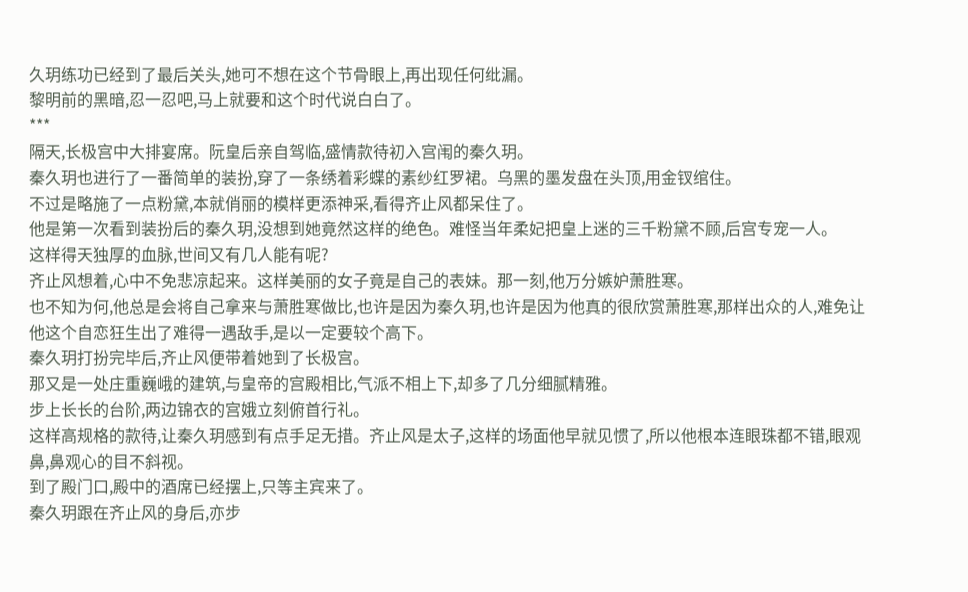久玥练功已经到了最后关头,她可不想在这个节骨眼上,再出现任何纰漏。
黎明前的黑暗,忍一忍吧,马上就要和这个时代说白白了。
***
隔天,长极宫中大排宴席。阮皇后亲自驾临,盛情款待初入宫闱的秦久玥。
秦久玥也进行了一番简单的装扮,穿了一条绣着彩蝶的素纱红罗裙。乌黑的墨发盘在头顶,用金钗绾住。
不过是略施了一点粉黛,本就俏丽的模样更添神采,看得齐止风都呆住了。
他是第一次看到装扮后的秦久玥,没想到她竟然这样的绝色。难怪当年柔妃把皇上迷的三千粉黛不顾,后宫专宠一人。
这样得天独厚的血脉,世间又有几人能有呢?
齐止风想着,心中不免悲凉起来。这样美丽的女子竟是自己的表妹。那一刻,他万分嫉妒萧胜寒。
也不知为何,他总是会将自己拿来与萧胜寒做比,也许是因为秦久玥,也许是因为他真的很欣赏萧胜寒,那样出众的人,难免让他这个自恋狂生出了难得一遇敌手,是以一定要较个高下。
秦久玥打扮完毕后,齐止风便带着她到了长极宫。
那又是一处庄重巍峨的建筑,与皇帝的宫殿相比,气派不相上下,却多了几分细腻精雅。
步上长长的台阶,两边锦衣的宫娥立刻俯首行礼。
这样高规格的款待,让秦久玥感到有点手足无措。齐止风是太子,这样的场面他早就见惯了,所以他根本连眼珠都不错,眼观鼻,鼻观心的目不斜视。
到了殿门口,殿中的酒席已经摆上,只等主宾来了。
秦久玥跟在齐止风的身后,亦步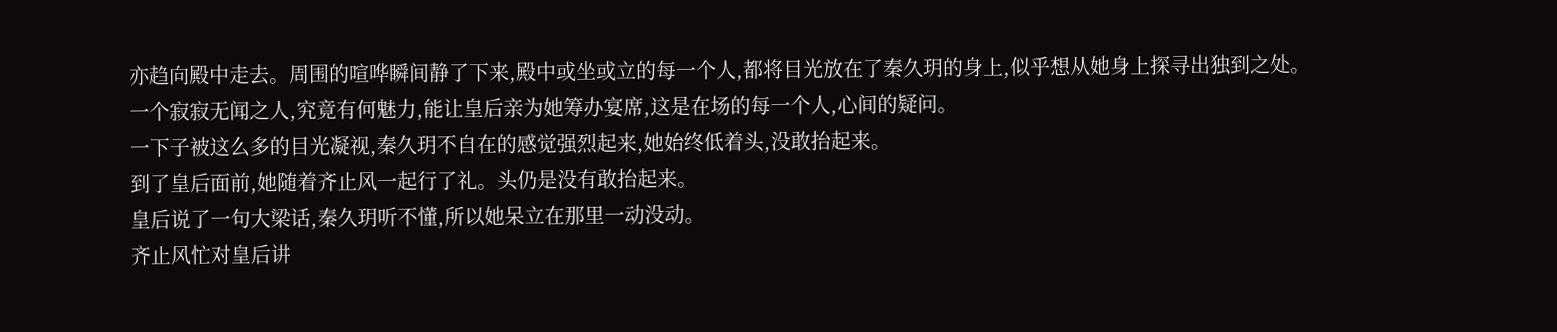亦趋向殿中走去。周围的喧哗瞬间静了下来,殿中或坐或立的每一个人,都将目光放在了秦久玥的身上,似乎想从她身上探寻出独到之处。
一个寂寂无闻之人,究竟有何魅力,能让皇后亲为她筹办宴席,这是在场的每一个人,心间的疑问。
一下子被这么多的目光凝视,秦久玥不自在的感觉强烈起来,她始终低着头,没敢抬起来。
到了皇后面前,她随着齐止风一起行了礼。头仍是没有敢抬起来。
皇后说了一句大梁话,秦久玥听不懂,所以她呆立在那里一动没动。
齐止风忙对皇后讲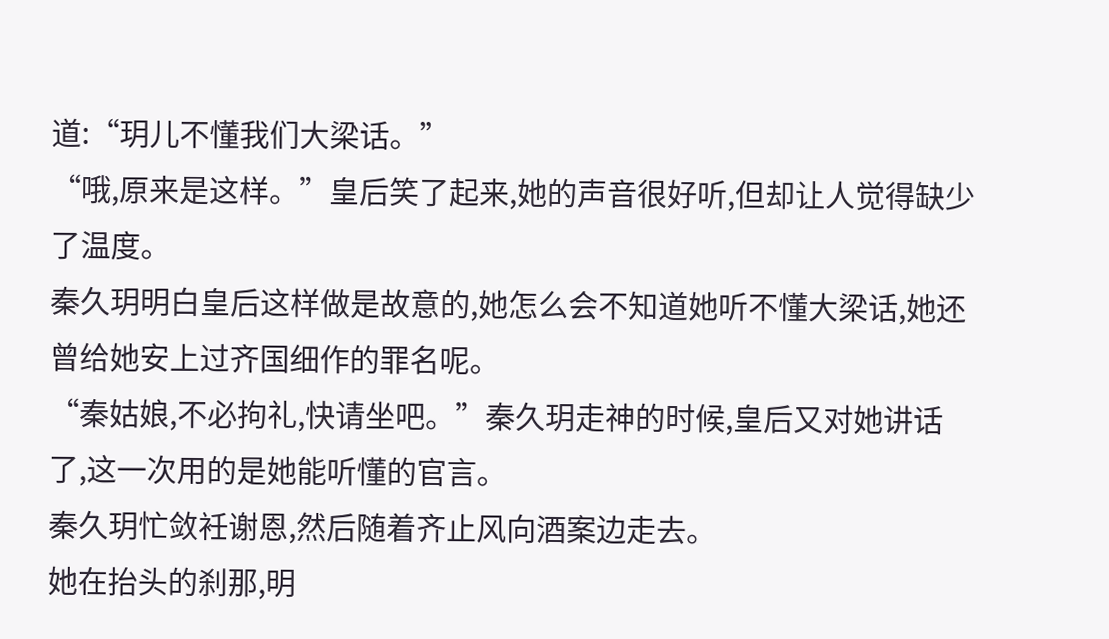道:“玥儿不懂我们大梁话。”
“哦,原来是这样。”皇后笑了起来,她的声音很好听,但却让人觉得缺少了温度。
秦久玥明白皇后这样做是故意的,她怎么会不知道她听不懂大梁话,她还曾给她安上过齐国细作的罪名呢。
“秦姑娘,不必拘礼,快请坐吧。”秦久玥走神的时候,皇后又对她讲话了,这一次用的是她能听懂的官言。
秦久玥忙敛衽谢恩,然后随着齐止风向酒案边走去。
她在抬头的刹那,明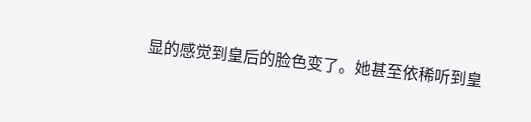显的感觉到皇后的脸色变了。她甚至依稀听到皇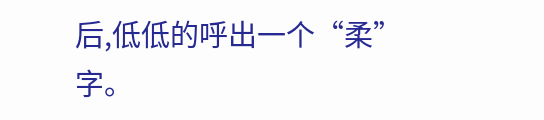后,低低的呼出一个“柔”字。